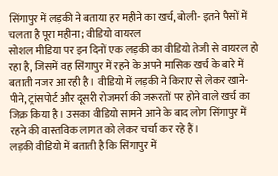सिंगापुर में लड़की ने बताया हर महीने का खर्च, बोली- इतने पैसों में चलता है पूरा महीना; वीडियो वायरल
सोशल मीडिया पर इन दिनों एक लड़की का वीडियो तेजी से वायरल हो रहा है, जिसमें वह सिंगापुर में रहने के अपने मासिक खर्च के बारे में बताती नजर आ रही है। वीडियो में लड़की ने किराए से लेकर खाने-पीने, ट्रांसपोर्ट और दूसरी रोजमर्रा की जरूरतों पर होने वाले खर्च का जिक्र किया है। उसका वीडियो सामने आने के बाद लोग सिंगापुर में रहने की वास्तविक लागत को लेकर चर्चा कर रहे हैं।
लड़की वीडियो में बताती है कि सिंगापुर में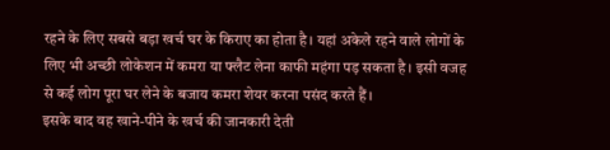रहने के लिए सबसे बड़ा खर्च घर के किराए का होता है। यहां अकेले रहने वाले लोगों के लिए भी अच्छी लोकेशन में कमरा या फ्लैट लेना काफी महंगा पड़ सकता है। इसी वजह से कई लोग पूरा घर लेने के बजाय कमरा शेयर करना पसंद करते हैं।
इसके बाद वह खाने-पीने के खर्च की जानकारी देती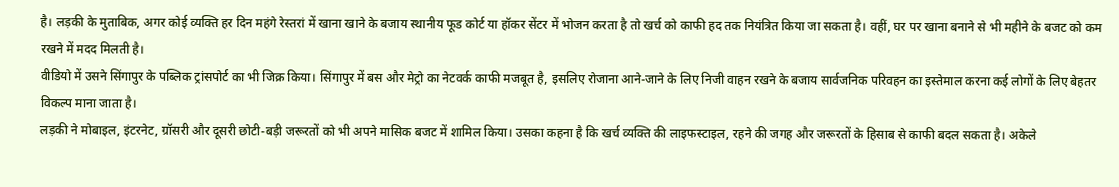है। लड़की के मुताबिक, अगर कोई व्यक्ति हर दिन महंगे रेस्तरां में खाना खाने के बजाय स्थानीय फूड कोर्ट या हॉकर सेंटर में भोजन करता है तो खर्च को काफी हद तक नियंत्रित किया जा सकता है। वहीं, घर पर खाना बनाने से भी महीने के बजट को कम रखने में मदद मिलती है।
वीडियो में उसने सिंगापुर के पब्लिक ट्रांसपोर्ट का भी जिक्र किया। सिंगापुर में बस और मेट्रो का नेटवर्क काफी मजबूत है, इसलिए रोजाना आने-जाने के लिए निजी वाहन रखने के बजाय सार्वजनिक परिवहन का इस्तेमाल करना कई लोगों के लिए बेहतर विकल्प माना जाता है।
लड़की ने मोबाइल, इंटरनेट, ग्रॉसरी और दूसरी छोटी-बड़ी जरूरतों को भी अपने मासिक बजट में शामिल किया। उसका कहना है कि खर्च व्यक्ति की लाइफस्टाइल, रहने की जगह और जरूरतों के हिसाब से काफी बदल सकता है। अकेले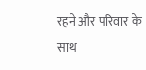रहने और परिवार के साथ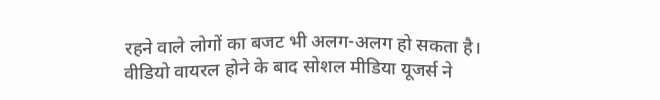रहने वाले लोगों का बजट भी अलग-अलग हो सकता है।
वीडियो वायरल होने के बाद सोशल मीडिया यूजर्स ने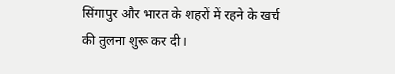सिंगापुर और भारत के शहरों में रहने के खर्च की तुलना शुरू कर दी।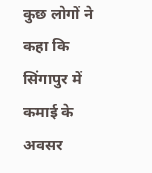कुछ लोगों ने कहा कि सिंगापुर में कमाई के अवसर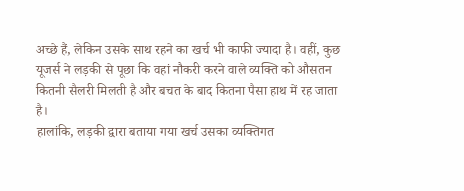अच्छे हैं, लेकिन उसके साथ रहने का खर्च भी काफी ज्यादा है। वहीं, कुछ यूजर्स ने लड़की से पूछा कि वहां नौकरी करने वाले व्यक्ति को औसतन कितनी सैलरी मिलती है और बचत के बाद कितना पैसा हाथ में रह जाता है।
हालांकि, लड़की द्वारा बताया गया खर्च उसका व्यक्तिगत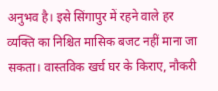अनुभव है। इसे सिंगापुर में रहने वाले हर व्यक्ति का निश्चित मासिक बजट नहीं माना जा सकता। वास्तविक खर्च घर के किराए, नौकरी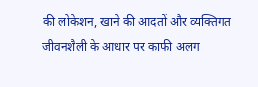की लोकेशन, खाने की आदतों और व्यक्तिगत जीवनशैली के आधार पर काफी अलग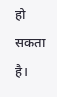हो सकता है।